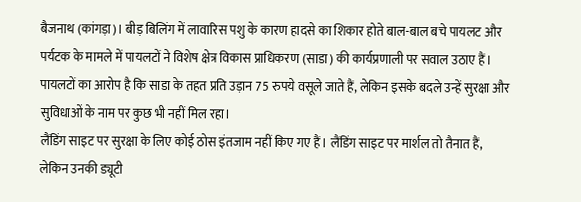बैजनाथ (कांगड़ा)। बीड़ बिलिंग में लावारिस पशु के कारण हादसे का शिकार होते बाल-बाल बचे पायलट और पर्यटक के मामले में पायलटों ने विशेष क्षेत्र विकास प्राधिकरण (साडा) की कार्यप्रणाली पर सवाल उठाए हैं। पायलटों का आरोप है कि साडा के तहत प्रति उड़ान 75 रुपये वसूले जाते हैं, लेकिन इसके बदले उन्हें सुरक्षा और सुविधाओं के नाम पर कुछ भी नहीं मिल रहा।
लैंडिंग साइट पर सुरक्षा के लिए कोई ठोस इंतजाम नहीं किए गए हैं। लैंडिंग साइट पर मार्शल तो तैनात हैं, लेकिन उनकी ड्यूटी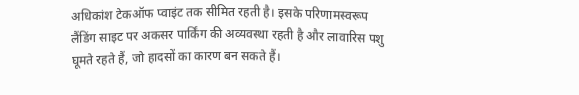अधिकांश टेकऑफ प्वाइंट तक सीमित रहती है। इसके परिणामस्वरूप लैंडिंग साइट पर अकसर पार्किंग की अव्यवस्था रहती है और लावारिस पशु घूमते रहते हैं, जो हादसों का कारण बन सकते हैं।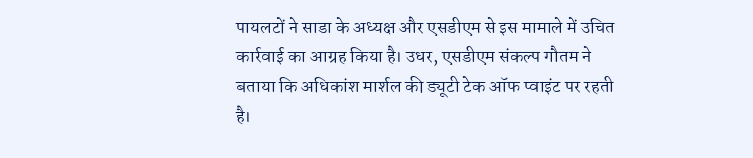पायलटों ने साडा के अध्यक्ष और एसडीएम से इस मामाले में उचित कार्रवाई का आग्रह किया है। उधर, एसडीएम संकल्प गौतम ने बताया कि अधिकांश मार्शल की ड्यूटी टेक ऑफ प्वाइंट पर रहती है।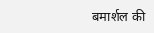बमार्शल की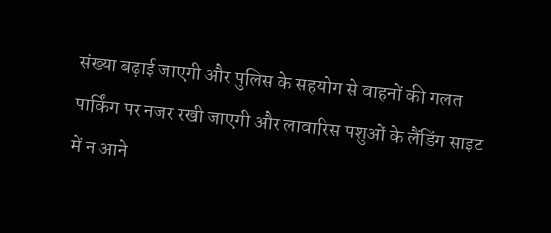संख्या बढ़ाई जाएगी और पुलिस के सहयोग से वाहनों की गलत पार्किंग पर नजर रखी जाएगी और लावारिस पशुओं के लैंडिंग साइट में न आने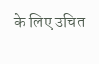के लिए उचित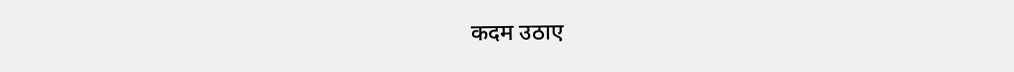कदम उठाए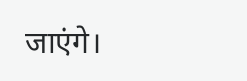जाएंगे।